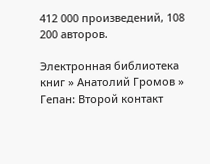412 000 произведений, 108 200 авторов.

Электронная библиотека книг » Анатолий Громов » Гепан: Второй контакт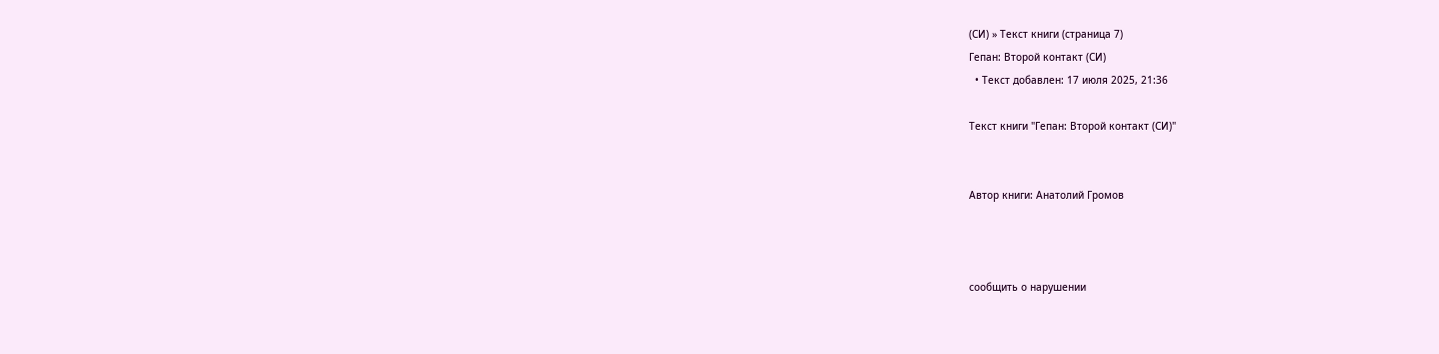(СИ) » Текст книги (страница 7)
Гепан: Второй контакт (СИ)
  • Текст добавлен: 17 июля 2025, 21:36

Текст книги "Гепан: Второй контакт (СИ)"


Автор книги: Анатолий Громов



сообщить о нарушении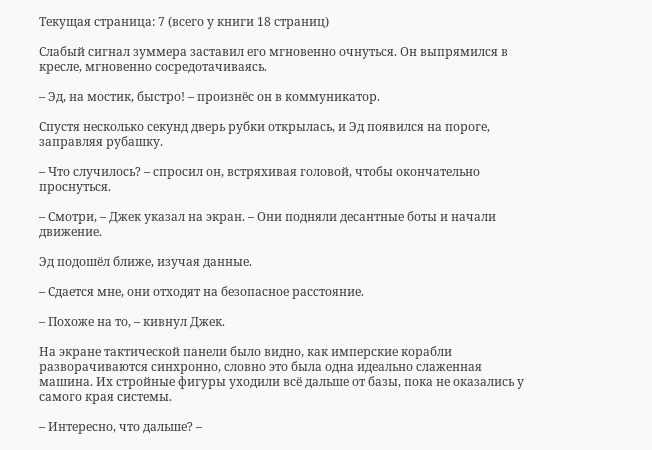Текущая страница: 7 (всего у книги 18 страниц)

Слабый сигнал зуммера заставил его мгновенно очнуться. Он выпрямился в кресле, мгновенно сосредотачиваясь.

– Эд, на мостик, быстро! – произнёс он в коммуникатор.

Спустя несколько секунд дверь рубки открылась, и Эд появился на пороге, заправляя рубашку.

– Что случилось? – спросил он, встряхивая головой, чтобы окончательно проснуться.

– Смотри, – Джек указал на экран. – Они подняли десантные боты и начали движение.

Эд подошёл ближе, изучая данные.

– Сдается мне, они отходят на безопасное расстояние.

– Похоже на то, – кивнул Джек.

На экране тактической панели было видно, как имперские корабли разворачиваются синхронно, словно это была одна идеально слаженная машина. Их стройные фигуры уходили всё дальше от базы, пока не оказались у самого края системы.

– Интересно, что дальше? –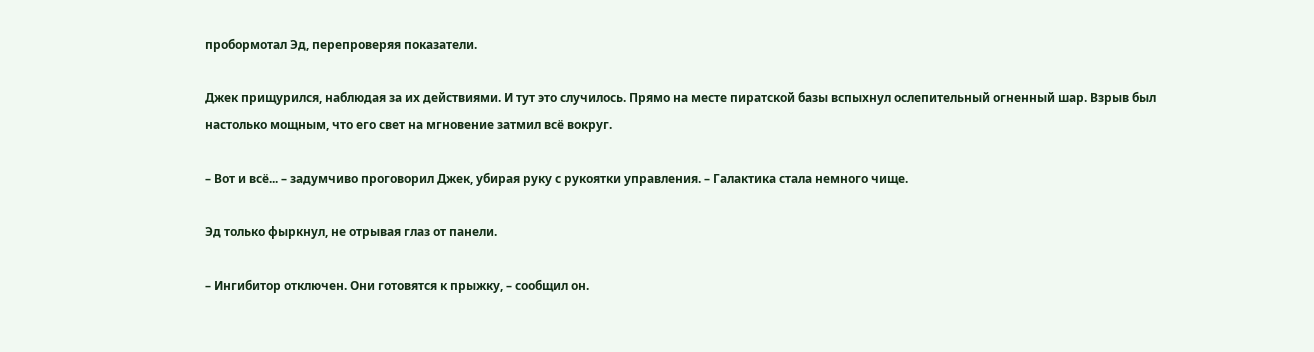пробормотал Эд, перепроверяя показатели.

Джек прищурился, наблюдая за их действиями. И тут это случилось. Прямо на месте пиратской базы вспыхнул ослепительный огненный шар. Взрыв был настолько мощным, что его свет на мгновение затмил всё вокруг.

– Вот и всё... – задумчиво проговорил Джек, убирая руку с рукоятки управления. – Галактика стала немного чище.

Эд только фыркнул, не отрывая глаз от панели.

– Ингибитор отключен. Они готовятся к прыжку, – сообщил он.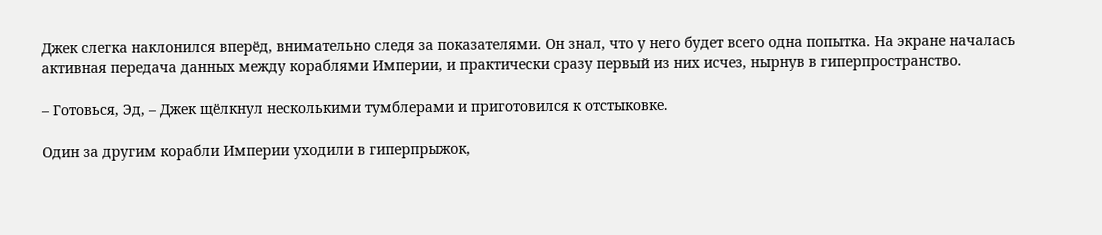Джек слегка наклонился вперёд, внимательно следя за показателями. Он знал, что у него будет всего одна попытка. На экране началась активная передача данных между кораблями Империи, и практически сразу первый из них исчез, нырнув в гиперпространство.

– Готовься, Эд, – Джек щёлкнул несколькими тумблерами и приготовился к отстыковке.

Один за другим корабли Империи уходили в гиперпрыжок,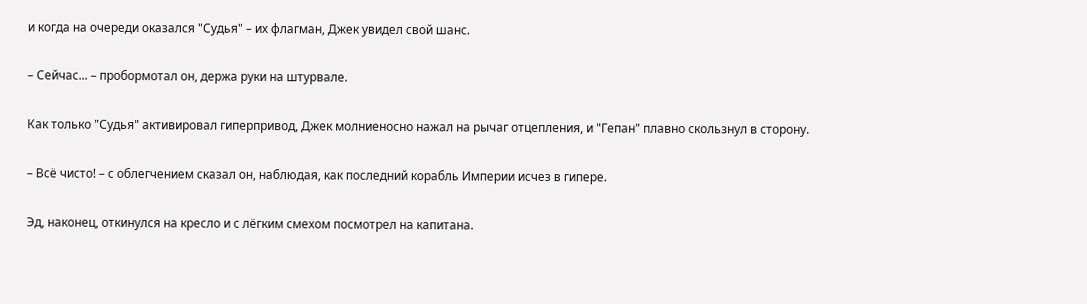и когда на очереди оказался "Судья" – их флагман, Джек увидел свой шанс.

– Сейчас... – пробормотал он, держа руки на штурвале.

Как только "Судья" активировал гиперпривод, Джек молниеносно нажал на рычаг отцепления, и "Гепан" плавно скользнул в сторону.

– Всё чисто! – с облегчением сказал он, наблюдая, как последний корабль Империи исчез в гипере.

Эд, наконец, откинулся на кресло и с лёгким смехом посмотрел на капитана.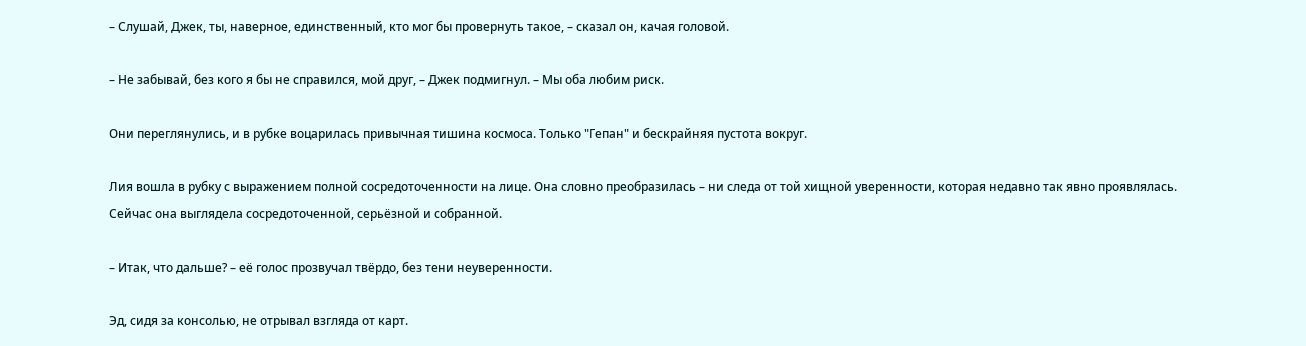– Слушай, Джек, ты, наверное, единственный, кто мог бы провернуть такое, – сказал он, качая головой.

– Не забывай, без кого я бы не справился, мой друг, – Джек подмигнул. – Мы оба любим риск.

Они переглянулись, и в рубке воцарилась привычная тишина космоса. Только "Гепан" и бескрайняя пустота вокруг.

Лия вошла в рубку с выражением полной сосредоточенности на лице. Она словно преобразилась – ни следа от той хищной уверенности, которая недавно так явно проявлялась. Сейчас она выглядела сосредоточенной, серьёзной и собранной.

– Итак, что дальше? – её голос прозвучал твёрдо, без тени неуверенности.

Эд, сидя за консолью, не отрывал взгляда от карт.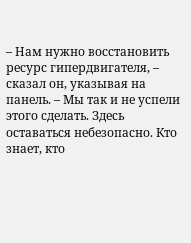– Нам нужно восстановить ресурс гипердвигателя, – сказал он, указывая на панель. – Мы так и не успели этого сделать. Здесь оставаться небезопасно. Кто знает, кто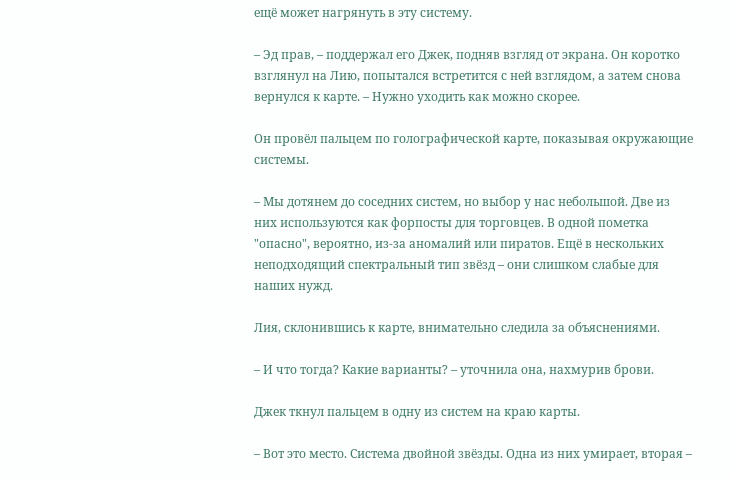ещё может нагрянуть в эту систему.

– Эд прав, – поддержал его Джек, подняв взгляд от экрана. Он коротко взглянул на Лию, попытался встретится с ней взглядом, а затем снова вернулся к карте. – Нужно уходить как можно скорее.

Он провёл пальцем по голографической карте, показывая окружающие системы.

– Мы дотянем до соседних систем, но выбор у нас небольшой. Две из них используются как форпосты для торговцев. В одной пометка "опасно", вероятно, из-за аномалий или пиратов. Ещё в нескольких неподходящий спектральный тип звёзд – они слишком слабые для наших нужд.

Лия, склонившись к карте, внимательно следила за объяснениями.

– И что тогда? Какие варианты? – уточнила она, нахмурив брови.

Джек ткнул пальцем в одну из систем на краю карты.

– Вот это место. Система двойной звёзды. Одна из них умирает, вторая –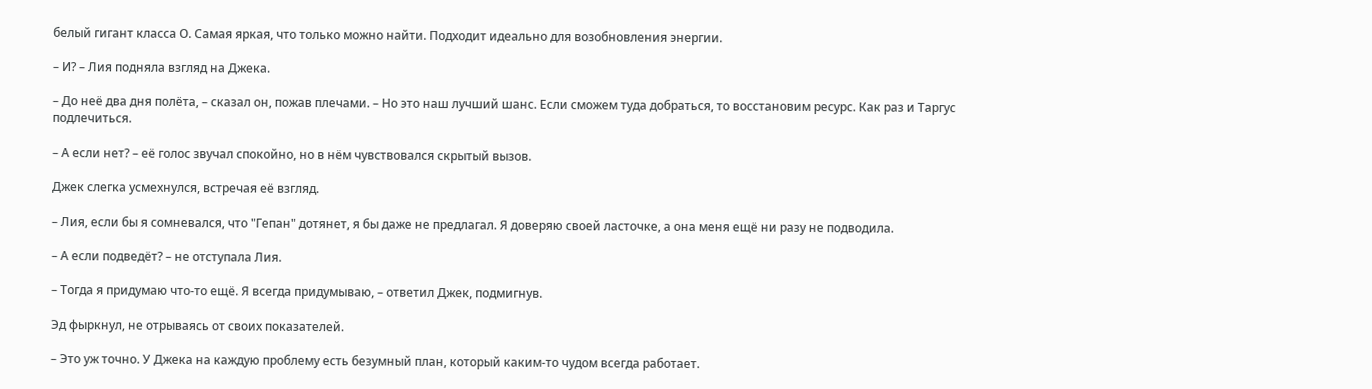белый гигант класса О. Самая яркая, что только можно найти. Подходит идеально для возобновления энергии.

– И? – Лия подняла взгляд на Джека.

– До неё два дня полёта, – сказал он, пожав плечами. – Но это наш лучший шанс. Если сможем туда добраться, то восстановим ресурс. Как раз и Таргус подлечиться.

– А если нет? – её голос звучал спокойно, но в нём чувствовался скрытый вызов.

Джек слегка усмехнулся, встречая её взгляд.

– Лия, если бы я сомневался, что "Гепан" дотянет, я бы даже не предлагал. Я доверяю своей ласточке, а она меня ещё ни разу не подводила.

– А если подведёт? – не отступала Лия.

– Тогда я придумаю что-то ещё. Я всегда придумываю, – ответил Джек, подмигнув.

Эд фыркнул, не отрываясь от своих показателей.

– Это уж точно. У Джека на каждую проблему есть безумный план, который каким-то чудом всегда работает.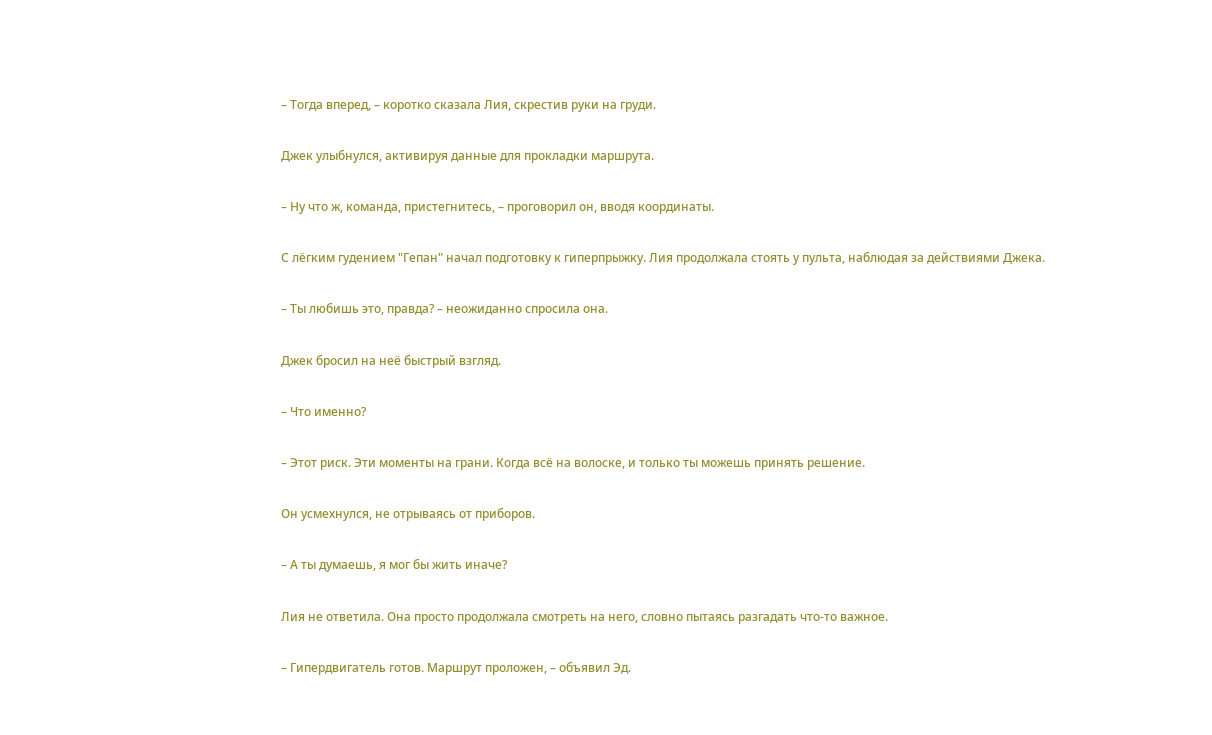– Тогда вперед, – коротко сказала Лия, скрестив руки на груди.

Джек улыбнулся, активируя данные для прокладки маршрута.

– Ну что ж, команда, пристегнитесь, – проговорил он, вводя координаты.

С лёгким гудением "Гепан" начал подготовку к гиперпрыжку. Лия продолжала стоять у пульта, наблюдая за действиями Джека.

– Ты любишь это, правда? – неожиданно спросила она.

Джек бросил на неё быстрый взгляд.

– Что именно?

– Этот риск. Эти моменты на грани. Когда всё на волоске, и только ты можешь принять решение.

Он усмехнулся, не отрываясь от приборов.

– А ты думаешь, я мог бы жить иначе?

Лия не ответила. Она просто продолжала смотреть на него, словно пытаясь разгадать что-то важное.

– Гипердвигатель готов. Маршрут проложен, – объявил Эд.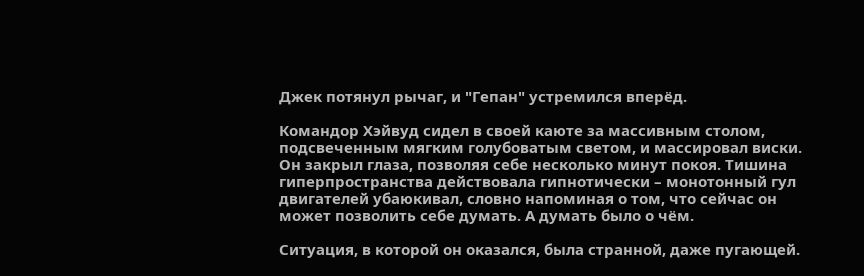Джек потянул рычаг, и "Гепан" устремился вперёд.

Командор Хэйвуд сидел в своей каюте за массивным столом, подсвеченным мягким голубоватым светом, и массировал виски. Он закрыл глаза, позволяя себе несколько минут покоя. Тишина гиперпространства действовала гипнотически – монотонный гул двигателей убаюкивал, словно напоминая о том, что сейчас он может позволить себе думать. А думать было о чём.

Ситуация, в которой он оказался, была странной, даже пугающей.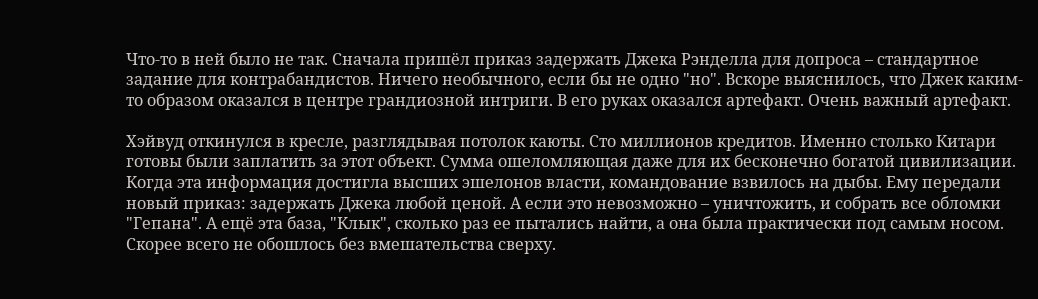Что-то в ней было не так. Сначала пришёл приказ задержать Джека Рэнделла для допроса – стандартное задание для контрабандистов. Ничего необычного, если бы не одно "но". Вскоре выяснилось, что Джек каким-то образом оказался в центре грандиозной интриги. В его руках оказался артефакт. Очень важный артефакт.

Хэйвуд откинулся в кресле, разглядывая потолок каюты. Сто миллионов кредитов. Именно столько Китари готовы были заплатить за этот объект. Сумма ошеломляющая даже для их бесконечно богатой цивилизации. Когда эта информация достигла высших эшелонов власти, командование взвилось на дыбы. Ему передали новый приказ: задержать Джека любой ценой. А если это невозможно – уничтожить, и собрать все обломки "Гепана". А ещё эта база, "Клык", сколько раз ее пытались найти, а она была практически под самым носом. Скорее всего не обошлось без вмешательства сверху.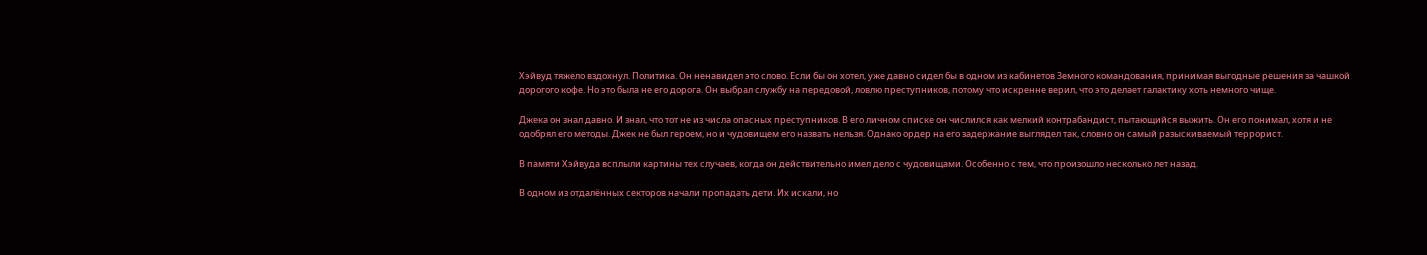Хэйвуд тяжело вздохнул. Политика. Он ненавидел это слово. Если бы он хотел, уже давно сидел бы в одном из кабинетов Земного командования, принимая выгодные решения за чашкой дорогого кофе. Но это была не его дорога. Он выбрал службу на передовой, ловлю преступников, потому что искренне верил, что это делает галактику хоть немного чище.

Джека он знал давно. И знал, что тот не из числа опасных преступников. В его личном списке он числился как мелкий контрабандист, пытающийся выжить. Он его понимал, хотя и не одобрял его методы. Джек не был героем, но и чудовищем его назвать нельзя. Однако ордер на его задержание выглядел так, словно он самый разыскиваемый террорист.

В памяти Хэйвуда всплыли картины тех случаев, когда он действительно имел дело с чудовищами. Особенно с тем, что произошло несколько лет назад.

В одном из отдалённых секторов начали пропадать дети. Их искали, но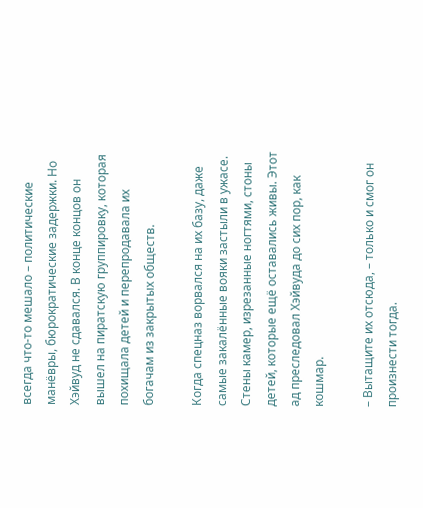всегда что-то мешало – политические манёвры, бюрократические задержки. Но Хэйвуд не сдавался. В конце концов он вышел на пиратскую группировку, которая похищала детей и перепродавала их богачам из закрытых обществ.

Когда спецназ ворвался на их базу, даже самые закалённые вояки застыли в ужасе. Стены камер, изрезанные ногтями, стоны детей, которые ещё оставались живы. Этот ад преследовал Хэйвуда до сих пор, как кошмар.

– Вытащите их отсюда, – только и смог он произнести тогда.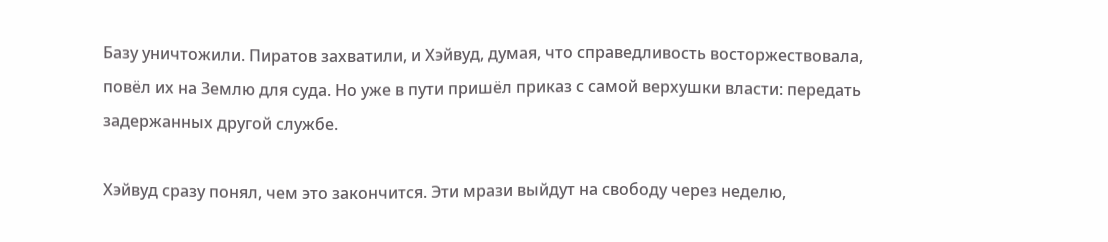Базу уничтожили. Пиратов захватили, и Хэйвуд, думая, что справедливость восторжествовала, повёл их на Землю для суда. Но уже в пути пришёл приказ с самой верхушки власти: передать задержанных другой службе.

Хэйвуд сразу понял, чем это закончится. Эти мрази выйдут на свободу через неделю,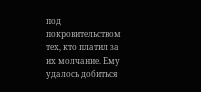под покровительством тех, кто платил за их молчание. Ему удалось добиться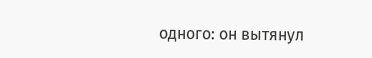одного: он вытянул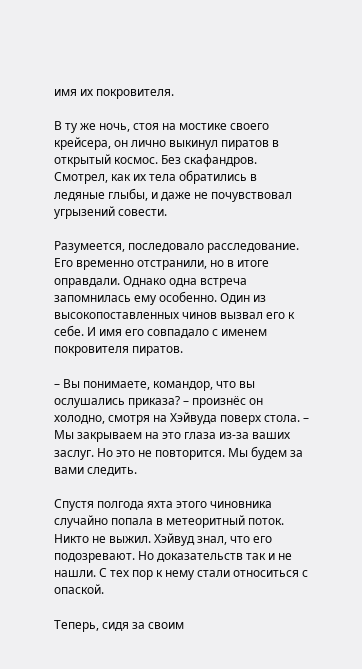имя их покровителя.

В ту же ночь, стоя на мостике своего крейсера, он лично выкинул пиратов в открытый космос. Без скафандров. Смотрел, как их тела обратились в ледяные глыбы, и даже не почувствовал угрызений совести.

Разумеется, последовало расследование. Его временно отстранили, но в итоге оправдали. Однако одна встреча запомнилась ему особенно. Один из высокопоставленных чинов вызвал его к себе. И имя его совпадало с именем покровителя пиратов.

– Вы понимаете, командор, что вы ослушались приказа? – произнёс он холодно, смотря на Хэйвуда поверх стола. – Мы закрываем на это глаза из-за ваших заслуг. Но это не повторится. Мы будем за вами следить.

Спустя полгода яхта этого чиновника случайно попала в метеоритный поток. Никто не выжил. Хэйвуд знал, что его подозревают. Но доказательств так и не нашли. С тех пор к нему стали относиться с опаской.

Теперь, сидя за своим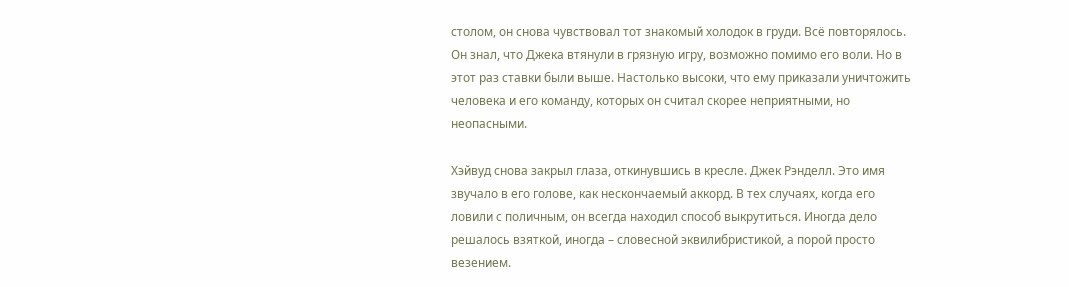столом, он снова чувствовал тот знакомый холодок в груди. Всё повторялось. Он знал, что Джека втянули в грязную игру, возможно помимо его воли. Но в этот раз ставки были выше. Настолько высоки, что ему приказали уничтожить человека и его команду, которых он считал скорее неприятными, но неопасными.

Хэйвуд снова закрыл глаза, откинувшись в кресле. Джек Рэнделл. Это имя звучало в его голове, как нескончаемый аккорд. В тех случаях, когда его ловили с поличным, он всегда находил способ выкрутиться. Иногда дело решалось взяткой, иногда – словесной эквилибристикой, а порой просто везением.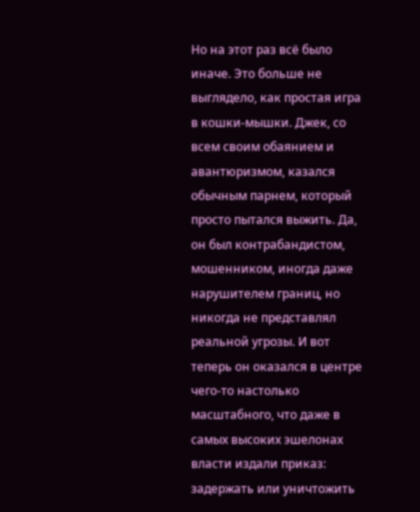Но на этот раз всё было иначе. Это больше не выглядело, как простая игра в кошки-мышки. Джек, со всем своим обаянием и авантюризмом, казался обычным парнем, который просто пытался выжить. Да, он был контрабандистом, мошенником, иногда даже нарушителем границ, но никогда не представлял реальной угрозы. И вот теперь он оказался в центре чего-то настолько масштабного, что даже в самых высоких эшелонах власти издали приказ: задержать или уничтожить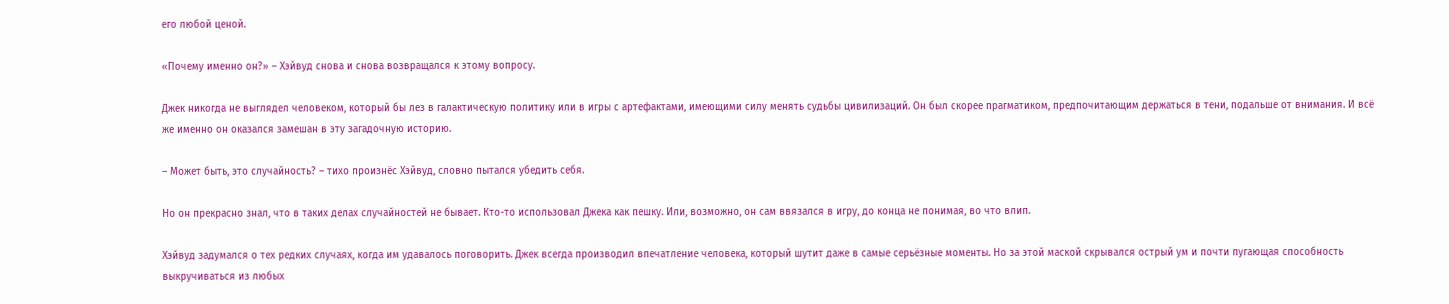его любой ценой.

«Почему именно он?» – Хэйвуд снова и снова возвращался к этому вопросу.

Джек никогда не выглядел человеком, который бы лез в галактическую политику или в игры с артефактами, имеющими силу менять судьбы цивилизаций. Он был скорее прагматиком, предпочитающим держаться в тени, подальше от внимания. И всё же именно он оказался замешан в эту загадочную историю.

– Может быть, это случайность? – тихо произнёс Хэйвуд, словно пытался убедить себя.

Но он прекрасно знал, что в таких делах случайностей не бывает. Кто-то использовал Джека как пешку. Или, возможно, он сам ввязался в игру, до конца не понимая, во что влип.

Хэйвуд задумался о тех редких случаях, когда им удавалось поговорить. Джек всегда производил впечатление человека, который шутит даже в самые серьёзные моменты. Но за этой маской скрывался острый ум и почти пугающая способность выкручиваться из любых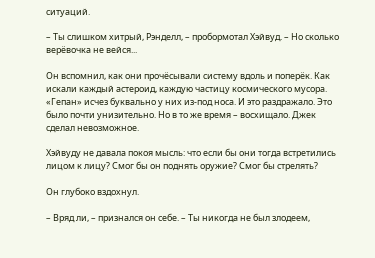ситуаций.

– Ты слишком хитрый, Рэнделл, – пробормотал Хэйвуд. – Но сколько верёвочка не вейся...

Он вспомнил, как они прочёсывали систему вдоль и поперёк. Как искали каждый астероид, каждую частицу космического мусора. «Гепан» исчез буквально у них из-под носа. И это раздражало. Это было почти унизительно. Но в то же время – восхищало. Джек сделал невозможное.

Хэйвуду не давала покоя мысль: что если бы они тогда встретились лицом к лицу? Смог бы он поднять оружие? Смог бы стрелять?

Он глубоко вздохнул.

– Вряд ли, – признался он себе. – Ты никогда не был злодеем,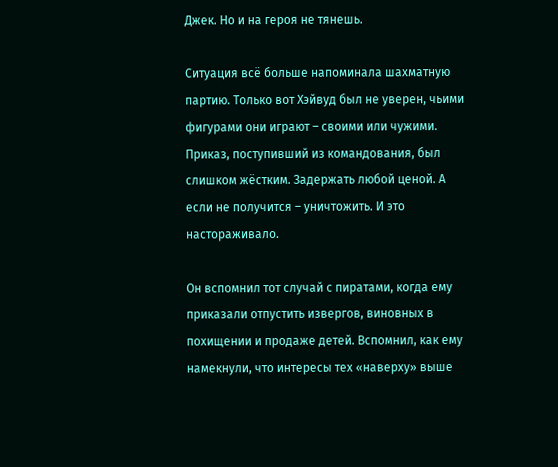Джек. Но и на героя не тянешь.

Ситуация всё больше напоминала шахматную партию. Только вот Хэйвуд был не уверен, чьими фигурами они играют – своими или чужими. Приказ, поступивший из командования, был слишком жёстким. Задержать любой ценой. А если не получится – уничтожить. И это настораживало.

Он вспомнил тот случай с пиратами, когда ему приказали отпустить извергов, виновных в похищении и продаже детей. Вспомнил, как ему намекнули, что интересы тех «наверху» выше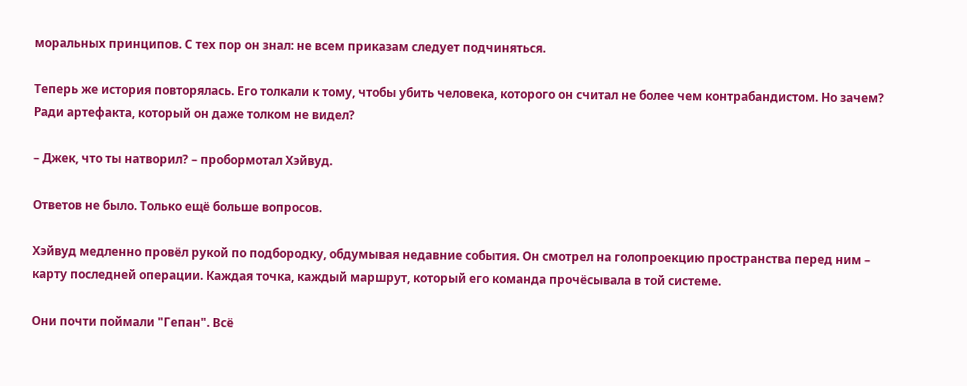моральных принципов. С тех пор он знал: не всем приказам следует подчиняться.

Теперь же история повторялась. Его толкали к тому, чтобы убить человека, которого он считал не более чем контрабандистом. Но зачем? Ради артефакта, который он даже толком не видел?

– Джек, что ты натворил? – пробормотал Хэйвуд.

Ответов не было. Только ещё больше вопросов.

Хэйвуд медленно провёл рукой по подбородку, обдумывая недавние события. Он смотрел на голопроекцию пространства перед ним – карту последней операции. Каждая точка, каждый маршрут, который его команда прочёсывала в той системе.

Они почти поймали "Гепан". Всё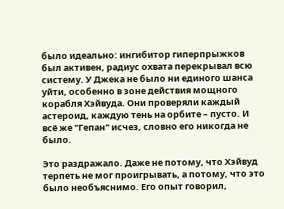было идеально: ингибитор гиперпрыжков был активен, радиус охвата перекрывал всю систему. У Джека не было ни единого шанса уйти, особенно в зоне действия мощного корабля Хэйвуда. Они проверяли каждый астероид, каждую тень на орбите – пусто. И всё же "Гепан" исчез, словно его никогда не было.

Это раздражало. Даже не потому, что Хэйвуд терпеть не мог проигрывать, а потому, что это было необъяснимо. Его опыт говорил,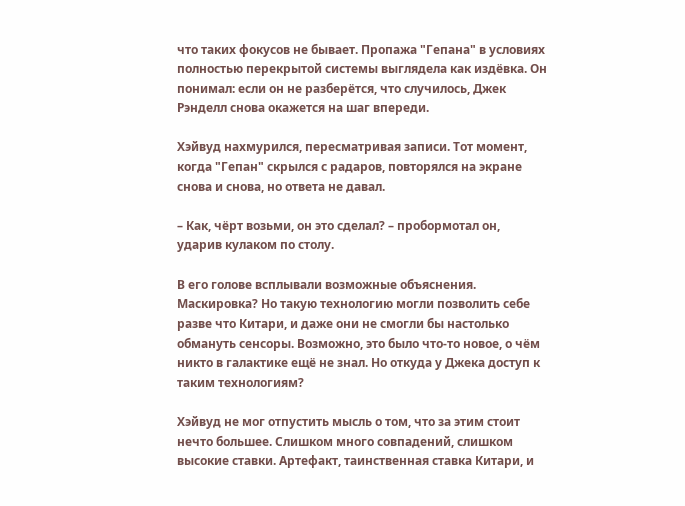что таких фокусов не бывает. Пропажа "Гепана" в условиях полностью перекрытой системы выглядела как издёвка. Он понимал: если он не разберётся, что случилось, Джек Рэнделл снова окажется на шаг впереди.

Хэйвуд нахмурился, пересматривая записи. Тот момент, когда "Гепан" скрылся с радаров, повторялся на экране снова и снова, но ответа не давал.

– Как, чёрт возьми, он это сделал? – пробормотал он, ударив кулаком по столу.

В его голове всплывали возможные объяснения. Маскировка? Но такую технологию могли позволить себе разве что Китари, и даже они не смогли бы настолько обмануть сенсоры. Возможно, это было что-то новое, о чём никто в галактике ещё не знал. Но откуда у Джека доступ к таким технологиям?

Хэйвуд не мог отпустить мысль о том, что за этим стоит нечто большее. Слишком много совпадений, слишком высокие ставки. Артефакт, таинственная ставка Китари, и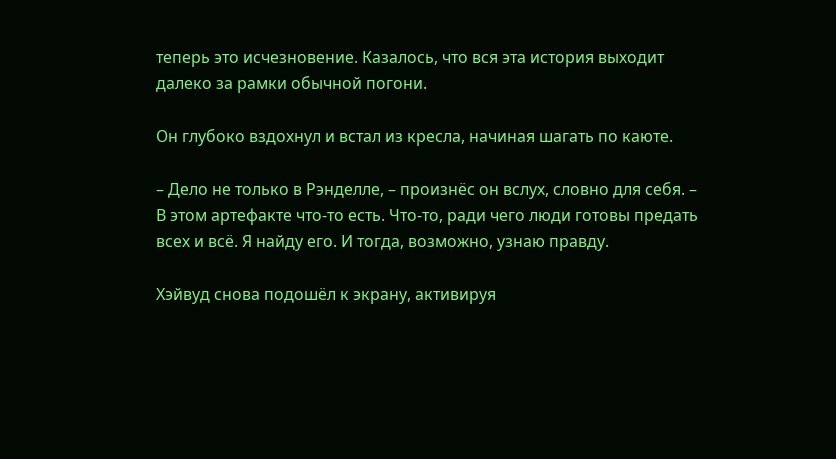теперь это исчезновение. Казалось, что вся эта история выходит далеко за рамки обычной погони.

Он глубоко вздохнул и встал из кресла, начиная шагать по каюте.

– Дело не только в Рэнделле, – произнёс он вслух, словно для себя. – В этом артефакте что-то есть. Что-то, ради чего люди готовы предать всех и всё. Я найду его. И тогда, возможно, узнаю правду.

Хэйвуд снова подошёл к экрану, активируя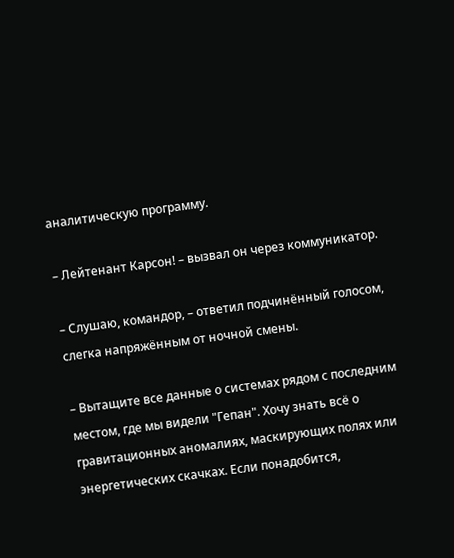аналитическую программу.

– Лейтенант Карсон! – вызвал он через коммуникатор.

– Слушаю, командор, – ответил подчинённый голосом, слегка напряжённым от ночной смены.

– Вытащите все данные о системах рядом с последним местом, где мы видели "Гепан". Хочу знать всё о гравитационных аномалиях, маскирующих полях или энергетических скачках. Если понадобится,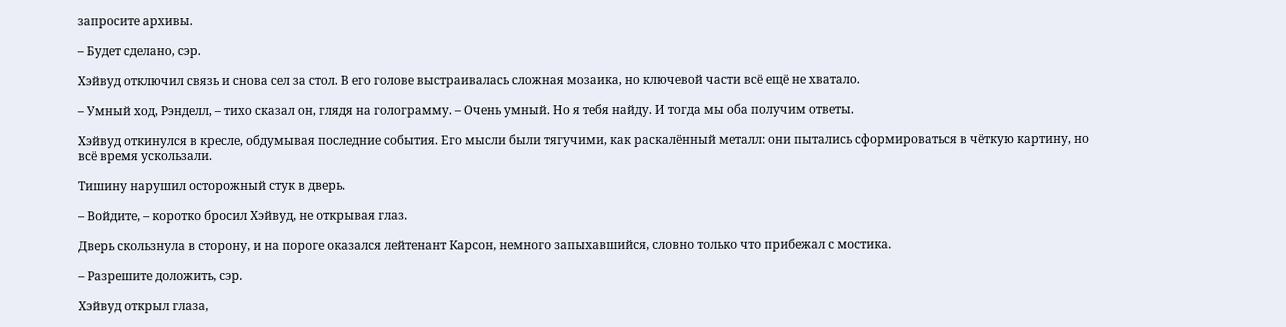запросите архивы.

– Будет сделано, сэр.

Хэйвуд отключил связь и снова сел за стол. В его голове выстраивалась сложная мозаика, но ключевой части всё ещё не хватало.

– Умный ход, Рэнделл, – тихо сказал он, глядя на голограмму. – Очень умный. Но я тебя найду. И тогда мы оба получим ответы.

Хэйвуд откинулся в кресле, обдумывая последние события. Его мысли были тягучими, как раскалённый металл: они пытались сформироваться в чёткую картину, но всё время ускользали.

Тишину нарушил осторожный стук в дверь.

– Войдите, – коротко бросил Хэйвуд, не открывая глаз.

Дверь скользнула в сторону, и на пороге оказался лейтенант Карсон, немного запыхавшийся, словно только что прибежал с мостика.

– Разрешите доложить, сэр.

Хэйвуд открыл глаза,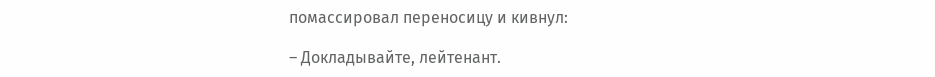помассировал переносицу и кивнул:

– Докладывайте, лейтенант.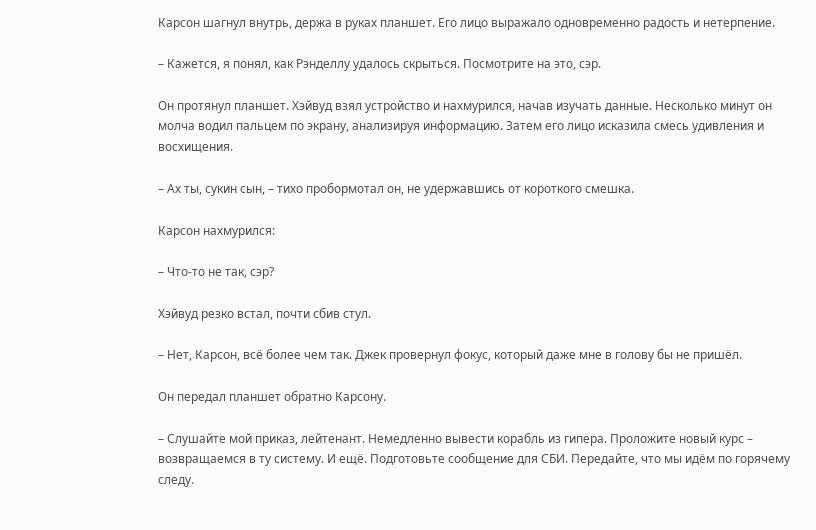Карсон шагнул внутрь, держа в руках планшет. Его лицо выражало одновременно радость и нетерпение.

– Кажется, я понял, как Рэнделлу удалось скрыться. Посмотрите на это, сэр.

Он протянул планшет. Хэйвуд взял устройство и нахмурился, начав изучать данные. Несколько минут он молча водил пальцем по экрану, анализируя информацию. Затем его лицо исказила смесь удивления и восхищения.

– Ах ты, сукин сын, – тихо пробормотал он, не удержавшись от короткого смешка.

Карсон нахмурился:

– Что-то не так, сэр?

Хэйвуд резко встал, почти сбив стул.

– Нет, Карсон, всё более чем так. Джек провернул фокус, который даже мне в голову бы не пришёл.

Он передал планшет обратно Карсону.

– Слушайте мой приказ, лейтенант. Немедленно вывести корабль из гипера. Проложите новый курс – возвращаемся в ту систему. И ещё. Подготовьте сообщение для СБИ. Передайте, что мы идём по горячему следу.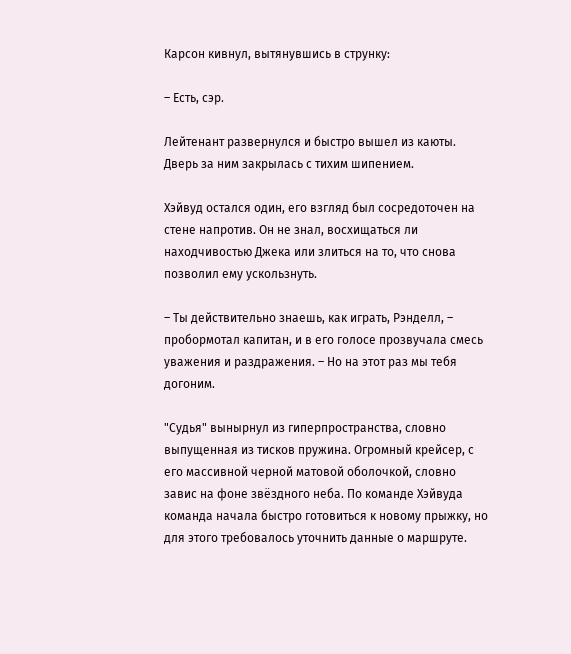Карсон кивнул, вытянувшись в струнку:

– Есть, сэр.

Лейтенант развернулся и быстро вышел из каюты. Дверь за ним закрылась с тихим шипением.

Хэйвуд остался один, его взгляд был сосредоточен на стене напротив. Он не знал, восхищаться ли находчивостью Джека или злиться на то, что снова позволил ему ускользнуть.

– Ты действительно знаешь, как играть, Рэнделл, – пробормотал капитан, и в его голосе прозвучала смесь уважения и раздражения. – Но на этот раз мы тебя догоним.

"Судья" вынырнул из гиперпространства, словно выпущенная из тисков пружина. Огромный крейсер, с его массивной черной матовой оболочкой, словно завис на фоне звёздного неба. По команде Хэйвуда команда начала быстро готовиться к новому прыжку, но для этого требовалось уточнить данные о маршруте.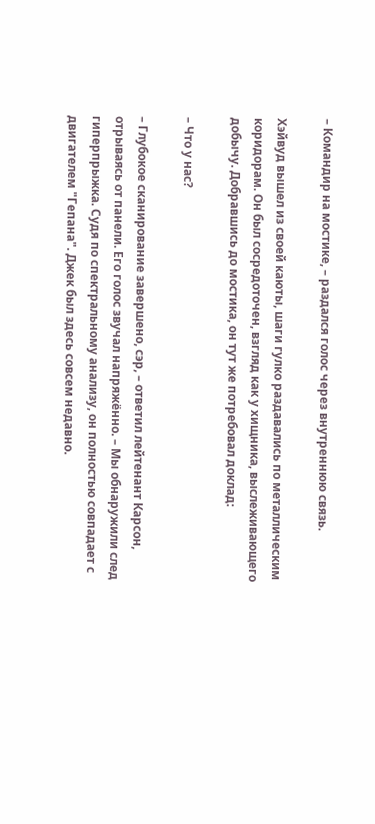– Командир на мостике, – раздался голос через внутреннюю связь.

Хэйвуд вышел из своей каюты, шаги гулко раздавались по металлическим коридорам. Он был сосредоточен, взгляд как у хищника, выслеживающего добычу. Добравшись до мостика, он тут же потребовал доклад:

– Что у нас?

– Глубокое сканирование завершено, сэр, – ответил лейтенант Карсон, отрываясь от панели. Его голос звучал напряжённо. – Мы обнаружили след гиперпрыжка. Судя по спектральному анализу, он полностью совпадает с двигателем "Гепана". Джек был здесь совсем недавно.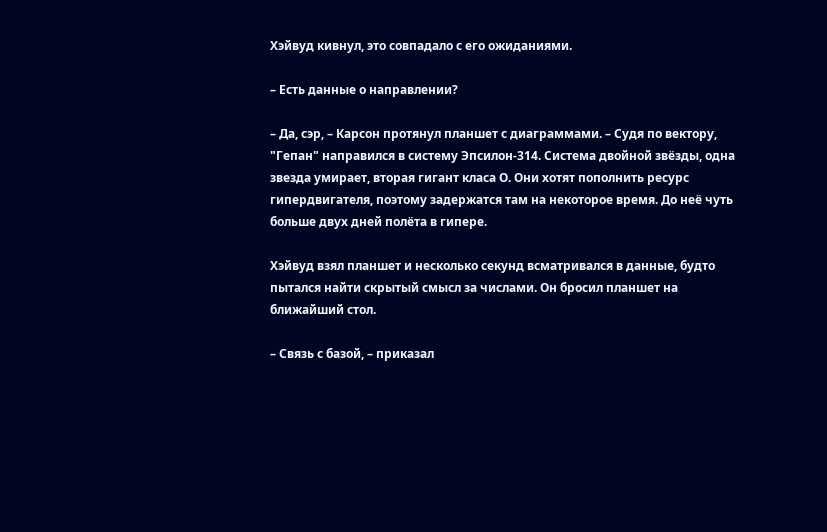Хэйвуд кивнул, это совпадало с его ожиданиями.

– Есть данные о направлении?

– Да, сэр, – Карсон протянул планшет с диаграммами. – Судя по вектору, "Гепан" направился в систему Эпсилон-314. Система двойной звёзды, одна звезда умирает, вторая гигант класа О. Они хотят пополнить ресурс гипердвигателя, поэтому задержатся там на некоторое время. До неё чуть больше двух дней полёта в гипере.

Хэйвуд взял планшет и несколько секунд всматривался в данные, будто пытался найти скрытый смысл за числами. Он бросил планшет на ближайший стол.

– Связь с базой, – приказал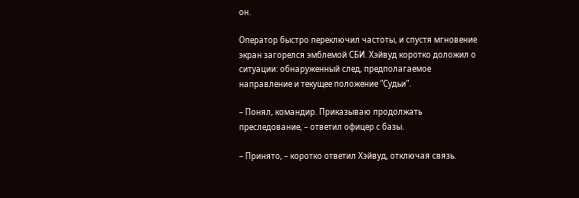он.

Оператор быстро переключил частоты, и спустя мгновение экран загорелся эмблемой СБИ. Хэйвуд коротко доложил о ситуации: обнаруженный след, предполагаемое направление и текущее положение "Судьи".

– Понял, командир. Приказываю продолжать преследование, – ответил офицер с базы.

– Принято, – коротко ответил Хэйвуд, отключая связь.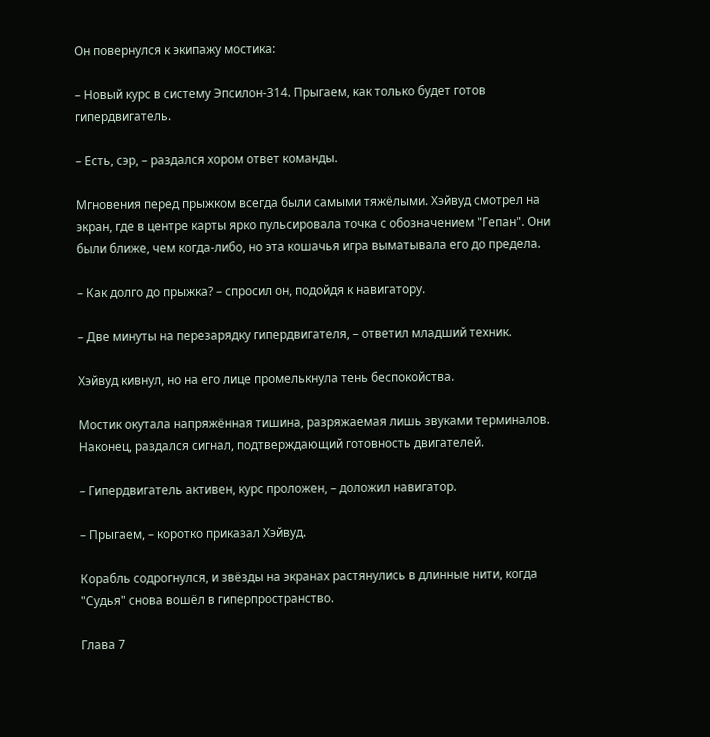Он повернулся к экипажу мостика:

– Новый курс в систему Эпсилон-314. Прыгаем, как только будет готов гипердвигатель.

– Есть, сэр, – раздался хором ответ команды.

Мгновения перед прыжком всегда были самыми тяжёлыми. Хэйвуд смотрел на экран, где в центре карты ярко пульсировала точка с обозначением "Гепан". Они были ближе, чем когда-либо, но эта кошачья игра выматывала его до предела.

– Как долго до прыжка? – спросил он, подойдя к навигатору.

– Две минуты на перезарядку гипердвигателя, – ответил младший техник.

Хэйвуд кивнул, но на его лице промелькнула тень беспокойства.

Мостик окутала напряжённая тишина, разряжаемая лишь звуками терминалов. Наконец, раздался сигнал, подтверждающий готовность двигателей.

– Гипердвигатель активен, курс проложен, – доложил навигатор.

– Прыгаем, – коротко приказал Хэйвуд.

Корабль содрогнулся, и звёзды на экранах растянулись в длинные нити, когда "Судья" снова вошёл в гиперпространство.

Глава 7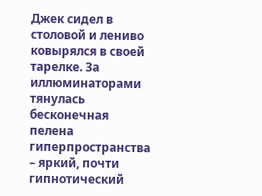Джек сидел в столовой и лениво ковырялся в своей тарелке. За иллюминаторами тянулась бесконечная пелена гиперпространства – яркий, почти гипнотический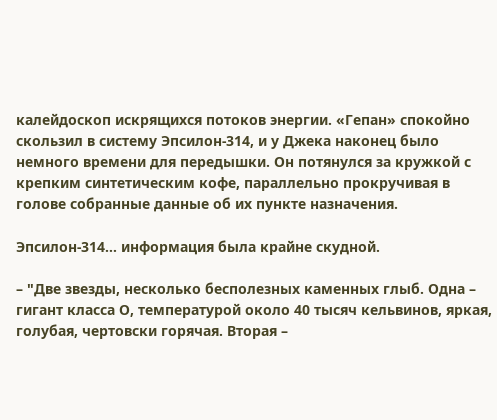калейдоскоп искрящихся потоков энергии. «Гепан» спокойно скользил в систему Эпсилон-314, и у Джека наконец было немного времени для передышки. Он потянулся за кружкой с крепким синтетическим кофе, параллельно прокручивая в голове собранные данные об их пункте назначения.

Эпсилон-314… информация была крайне скудной.

– "Две звезды, несколько бесполезных каменных глыб. Одна – гигант класса О, температурой около 40 тысяч кельвинов, яркая, голубая, чертовски горячая. Вторая –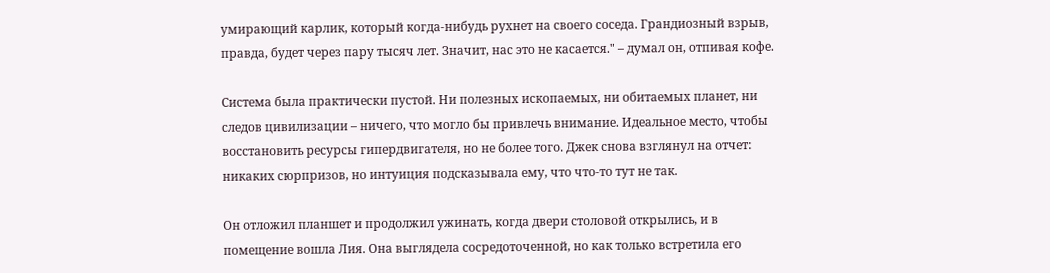умирающий карлик, который когда-нибудь рухнет на своего соседа. Грандиозный взрыв, правда, будет через пару тысяч лет. Значит, нас это не касается." – думал он, отпивая кофе.

Система была практически пустой. Ни полезных ископаемых, ни обитаемых планет, ни следов цивилизации – ничего, что могло бы привлечь внимание. Идеальное место, чтобы восстановить ресурсы гипердвигателя, но не более того. Джек снова взглянул на отчет: никаких сюрпризов, но интуиция подсказывала ему, что что-то тут не так.

Он отложил планшет и продолжил ужинать, когда двери столовой открылись, и в помещение вошла Лия. Она выглядела сосредоточенной, но как только встретила его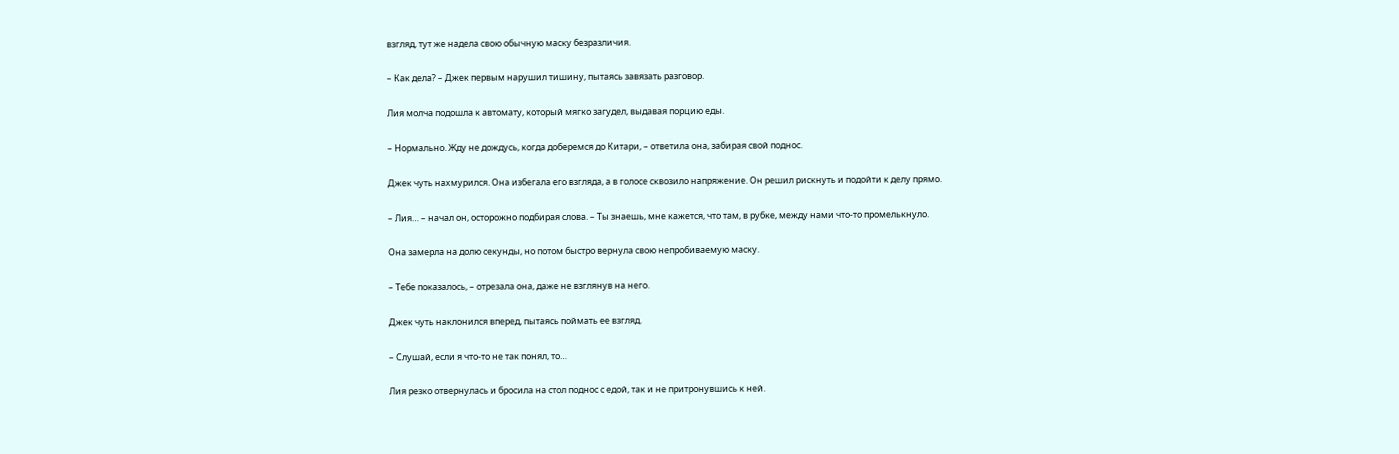взгляд, тут же надела свою обычную маску безразличия.

– Как дела? – Джек первым нарушил тишину, пытаясь завязать разговор.

Лия молча подошла к автомату, который мягко загудел, выдавая порцию еды.

– Нормально. Жду не дождусь, когда доберемся до Китари, – ответила она, забирая свой поднос.

Джек чуть нахмурился. Она избегала его взгляда, а в голосе сквозило напряжение. Он решил рискнуть и подойти к делу прямо.

– Лия… – начал он, осторожно подбирая слова. – Ты знаешь, мне кажется, что там, в рубке, между нами что-то промелькнуло.

Она замерла на долю секунды, но потом быстро вернула свою непробиваемую маску.

– Тебе показалось, – отрезала она, даже не взглянув на него.

Джек чуть наклонился вперед, пытаясь поймать ее взгляд.

– Слушай, если я что-то не так понял, то…

Лия резко отвернулась и бросила на стол поднос с едой, так и не притронувшись к ней.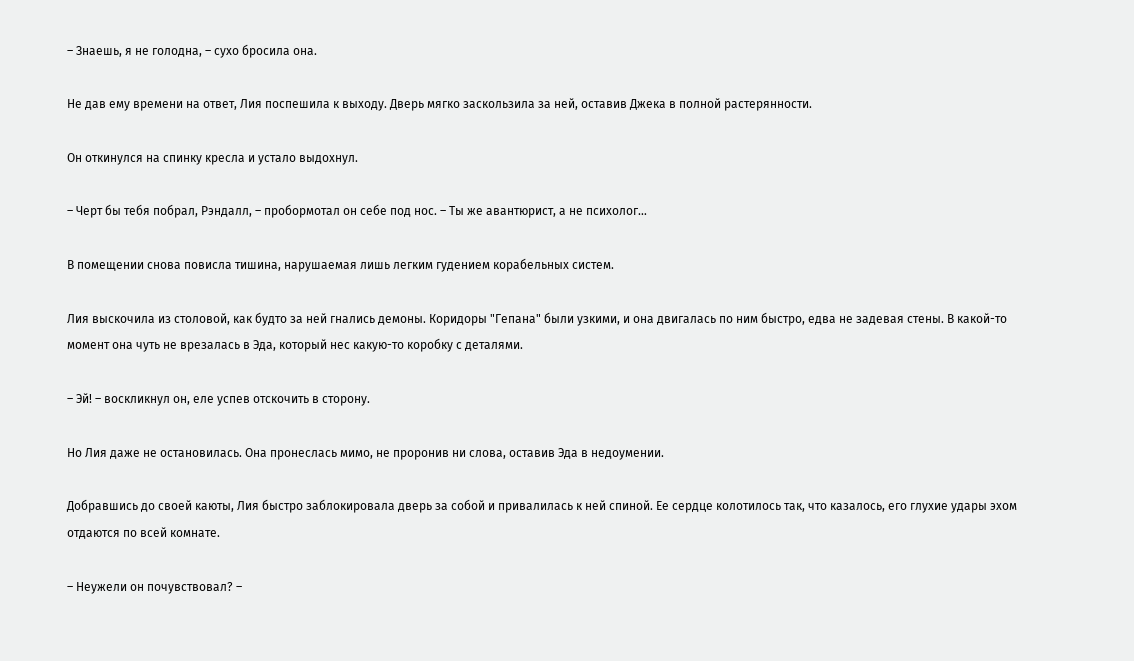– Знаешь, я не голодна, – сухо бросила она.

Не дав ему времени на ответ, Лия поспешила к выходу. Дверь мягко заскользила за ней, оставив Джека в полной растерянности.

Он откинулся на спинку кресла и устало выдохнул.

– Черт бы тебя побрал, Рэндалл, – пробормотал он себе под нос. – Ты же авантюрист, а не психолог…

В помещении снова повисла тишина, нарушаемая лишь легким гудением корабельных систем.

Лия выскочила из столовой, как будто за ней гнались демоны. Коридоры "Гепана" были узкими, и она двигалась по ним быстро, едва не задевая стены. В какой-то момент она чуть не врезалась в Эда, который нес какую-то коробку с деталями.

– Эй! – воскликнул он, еле успев отскочить в сторону.

Но Лия даже не остановилась. Она пронеслась мимо, не проронив ни слова, оставив Эда в недоумении.

Добравшись до своей каюты, Лия быстро заблокировала дверь за собой и привалилась к ней спиной. Ее сердце колотилось так, что казалось, его глухие удары эхом отдаются по всей комнате.

– Неужели он почувствовал? –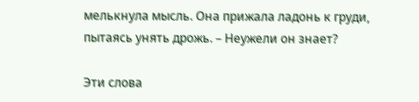мелькнула мысль. Она прижала ладонь к груди, пытаясь унять дрожь. – Неужели он знает?

Эти слова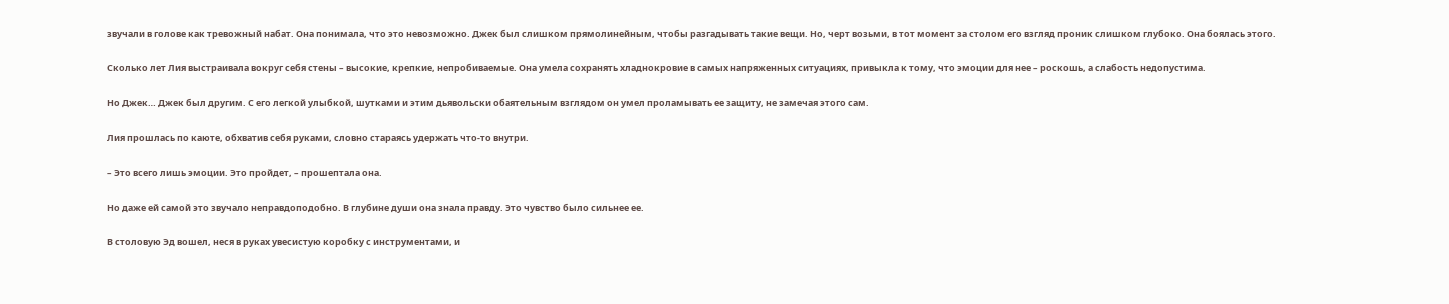звучали в голове как тревожный набат. Она понимала, что это невозможно. Джек был слишком прямолинейным, чтобы разгадывать такие вещи. Но, черт возьми, в тот момент за столом его взгляд проник слишком глубоко. Она боялась этого.

Сколько лет Лия выстраивала вокруг себя стены – высокие, крепкие, непробиваемые. Она умела сохранять хладнокровие в самых напряженных ситуациях, привыкла к тому, что эмоции для нее – роскошь, а слабость недопустима.

Но Джек… Джек был другим. С его легкой улыбкой, шутками и этим дьявольски обаятельным взглядом он умел проламывать ее защиту, не замечая этого сам.

Лия прошлась по каюте, обхватив себя руками, словно стараясь удержать что-то внутри.

– Это всего лишь эмоции. Это пройдет, – прошептала она.

Но даже ей самой это звучало неправдоподобно. В глубине души она знала правду. Это чувство было сильнее ее.

В столовую Эд вошел, неся в руках увесистую коробку с инструментами, и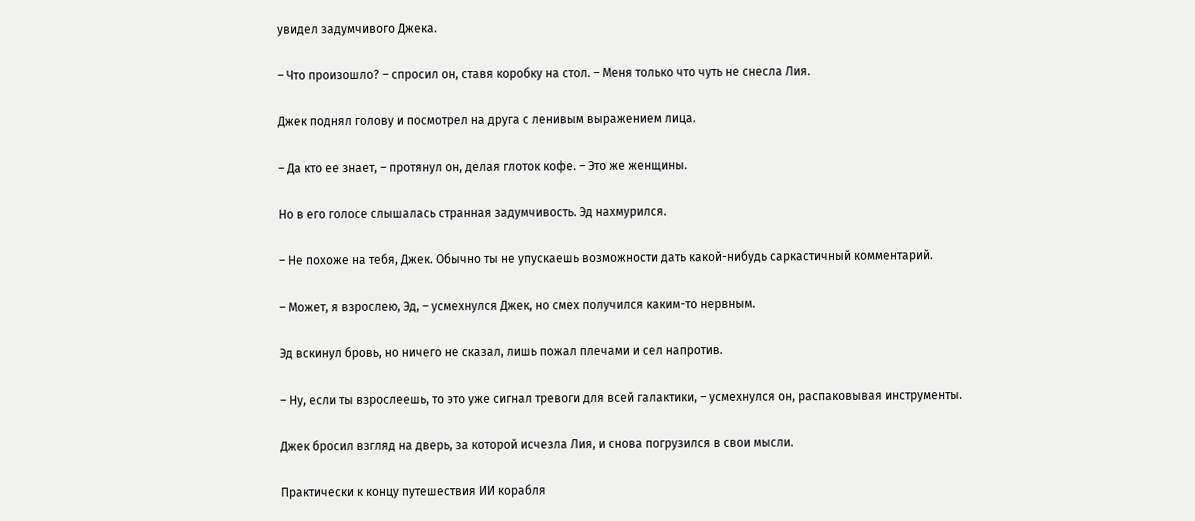увидел задумчивого Джека.

– Что произошло? – спросил он, ставя коробку на стол. – Меня только что чуть не снесла Лия.

Джек поднял голову и посмотрел на друга с ленивым выражением лица.

– Да кто ее знает, – протянул он, делая глоток кофе. – Это же женщины.

Но в его голосе слышалась странная задумчивость. Эд нахмурился.

– Не похоже на тебя, Джек. Обычно ты не упускаешь возможности дать какой-нибудь саркастичный комментарий.

– Может, я взрослею, Эд, – усмехнулся Джек, но смех получился каким-то нервным.

Эд вскинул бровь, но ничего не сказал, лишь пожал плечами и сел напротив.

– Ну, если ты взрослеешь, то это уже сигнал тревоги для всей галактики, – усмехнулся он, распаковывая инструменты.

Джек бросил взгляд на дверь, за которой исчезла Лия, и снова погрузился в свои мысли.

Практически к концу путешествия ИИ корабля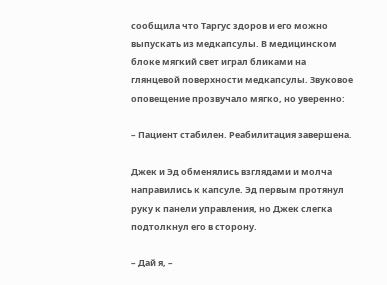сообщила что Таргус здоров и его можно выпускать из медкапсулы. В медицинском блоке мягкий свет играл бликами на глянцевой поверхности медкапсулы. Звуковое оповещение прозвучало мягко, но уверенно:

– Пациент стабилен. Реабилитация завершена.

Джек и Эд обменялись взглядами и молча направились к капсуле. Эд первым протянул руку к панели управления, но Джек слегка подтолкнул его в сторону.

– Дай я, –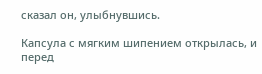сказал он, улыбнувшись.

Капсула с мягким шипением открылась, и перед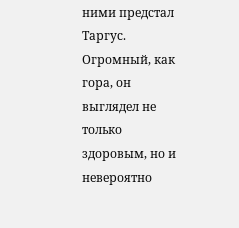ними предстал Таргус. Огромный, как гора, он выглядел не только здоровым, но и невероятно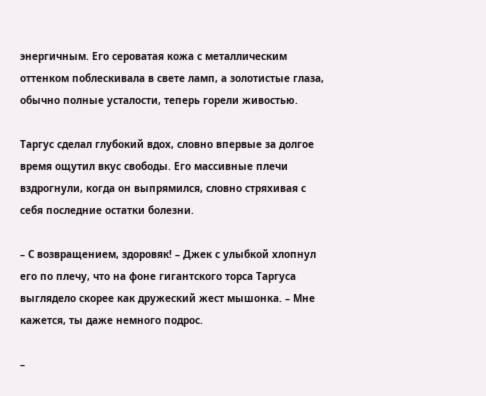энергичным. Его сероватая кожа с металлическим оттенком поблескивала в свете ламп, а золотистые глаза, обычно полные усталости, теперь горели живостью.

Таргус сделал глубокий вдох, словно впервые за долгое время ощутил вкус свободы. Его массивные плечи вздрогнули, когда он выпрямился, словно стряхивая с себя последние остатки болезни.

– С возвращением, здоровяк! – Джек с улыбкой хлопнул его по плечу, что на фоне гигантского торса Таргуса выглядело скорее как дружеский жест мышонка. – Мне кажется, ты даже немного подрос.

–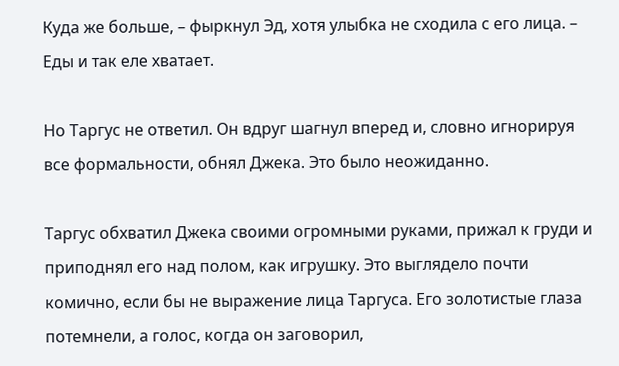Куда же больше, – фыркнул Эд, хотя улыбка не сходила с его лица. – Еды и так еле хватает.

Но Таргус не ответил. Он вдруг шагнул вперед и, словно игнорируя все формальности, обнял Джека. Это было неожиданно.

Таргус обхватил Джека своими огромными руками, прижал к груди и приподнял его над полом, как игрушку. Это выглядело почти комично, если бы не выражение лица Таргуса. Его золотистые глаза потемнели, а голос, когда он заговорил,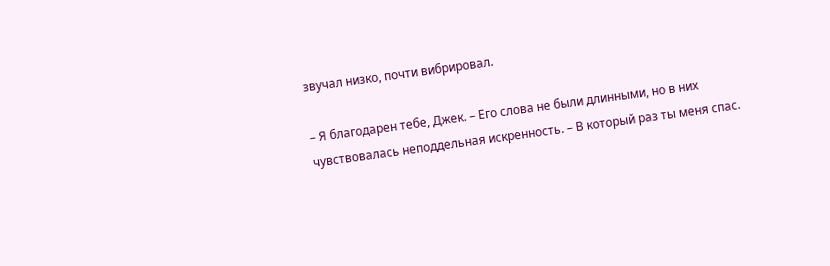звучал низко, почти вибрировал.

– Я благодарен тебе, Джек. – Его слова не были длинными, но в них чувствовалась неподдельная искренность. – В который раз ты меня спас.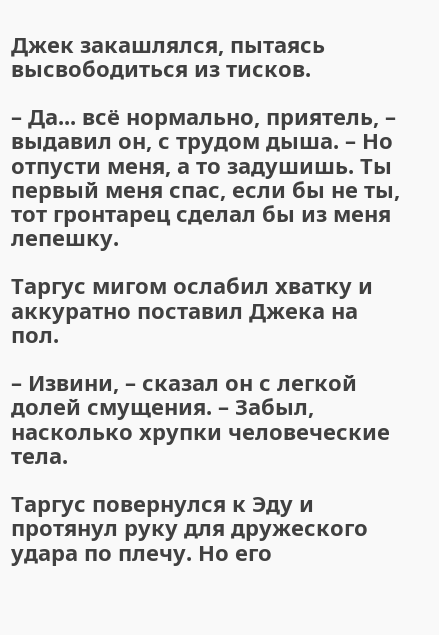Джек закашлялся, пытаясь высвободиться из тисков.

– Да... всё нормально, приятель, – выдавил он, с трудом дыша. – Но отпусти меня, а то задушишь. Ты первый меня спас, если бы не ты, тот гронтарец сделал бы из меня лепешку.

Таргус мигом ослабил хватку и аккуратно поставил Джека на пол.

– Извини, – сказал он с легкой долей смущения. – Забыл, насколько хрупки человеческие тела.

Таргус повернулся к Эду и протянул руку для дружеского удара по плечу. Но его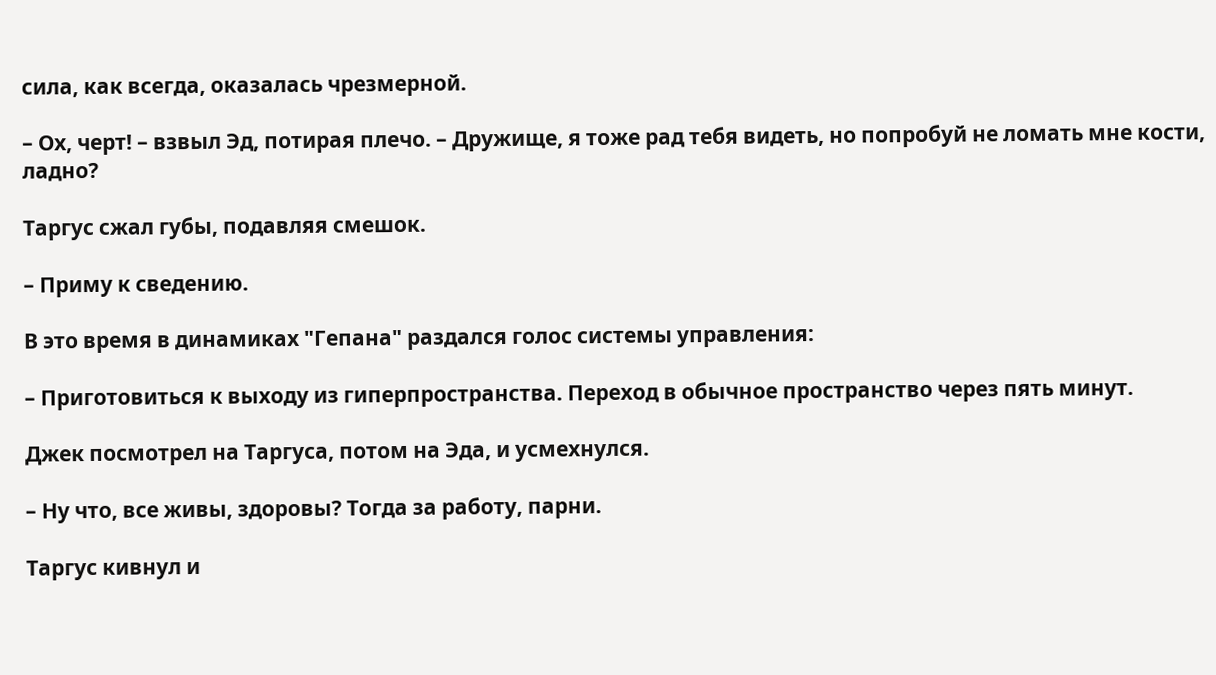сила, как всегда, оказалась чрезмерной.

– Ох, черт! – взвыл Эд, потирая плечо. – Дружище, я тоже рад тебя видеть, но попробуй не ломать мне кости, ладно?

Таргус сжал губы, подавляя смешок.

– Приму к сведению.

В это время в динамиках "Гепана" раздался голос системы управления:

– Приготовиться к выходу из гиперпространства. Переход в обычное пространство через пять минут.

Джек посмотрел на Таргуса, потом на Эда, и усмехнулся.

– Ну что, все живы, здоровы? Тогда за работу, парни.

Таргус кивнул и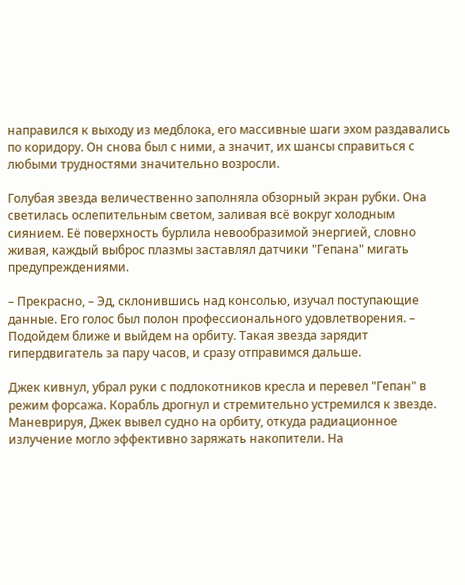направился к выходу из медблока, его массивные шаги эхом раздавались по коридору. Он снова был с ними, а значит, их шансы справиться с любыми трудностями значительно возросли.

Голубая звезда величественно заполняла обзорный экран рубки. Она светилась ослепительным светом, заливая всё вокруг холодным сиянием. Её поверхность бурлила невообразимой энергией, словно живая, каждый выброс плазмы заставлял датчики "Гепана" мигать предупреждениями.

– Прекрасно, – Эд, склонившись над консолью, изучал поступающие данные. Его голос был полон профессионального удовлетворения. – Подойдем ближе и выйдем на орбиту. Такая звезда зарядит гипердвигатель за пару часов, и сразу отправимся дальше.

Джек кивнул, убрал руки с подлокотников кресла и перевел "Гепан" в режим форсажа. Корабль дрогнул и стремительно устремился к звезде. Маневрируя, Джек вывел судно на орбиту, откуда радиационное излучение могло эффективно заряжать накопители. На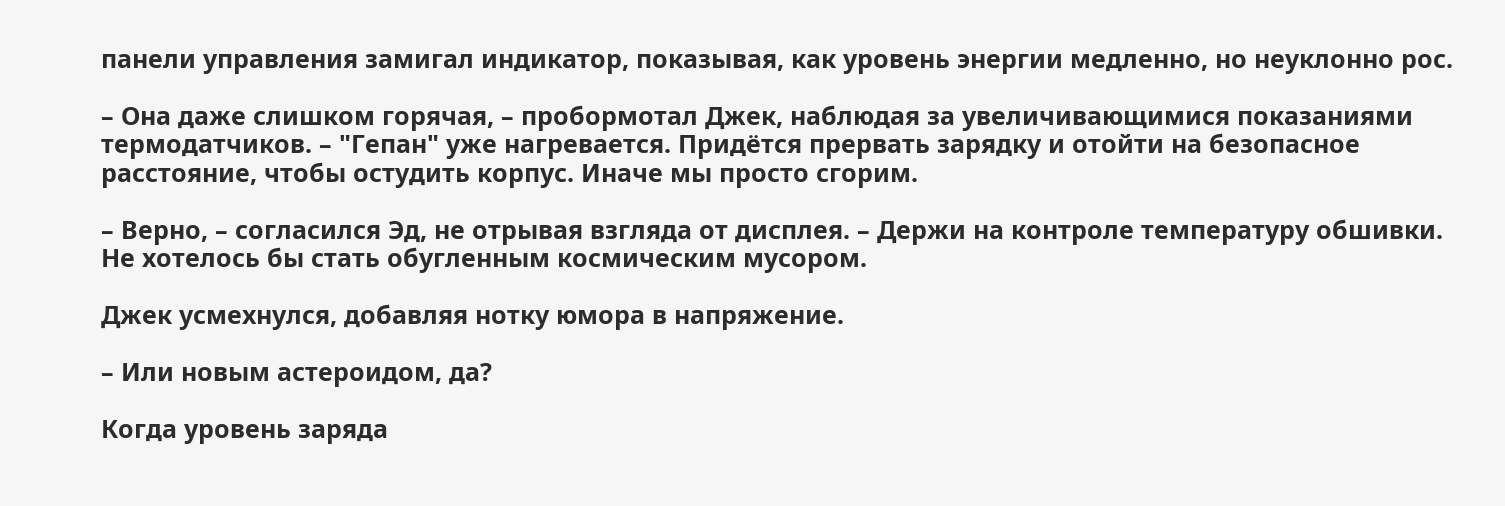панели управления замигал индикатор, показывая, как уровень энергии медленно, но неуклонно рос.

– Она даже слишком горячая, – пробормотал Джек, наблюдая за увеличивающимися показаниями термодатчиков. – "Гепан" уже нагревается. Придётся прервать зарядку и отойти на безопасное расстояние, чтобы остудить корпус. Иначе мы просто сгорим.

– Верно, – согласился Эд, не отрывая взгляда от дисплея. – Держи на контроле температуру обшивки. Не хотелось бы стать обугленным космическим мусором.

Джек усмехнулся, добавляя нотку юмора в напряжение.

– Или новым астероидом, да?

Когда уровень заряда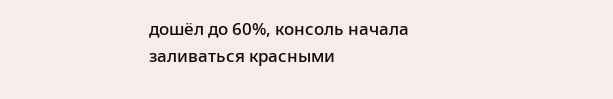дошёл до 60%, консоль начала заливаться красными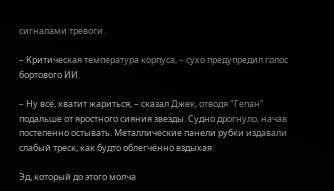сигналами тревоги.

– Критическая температура корпуса, – сухо предупредил голос бортового ИИ.

– Ну всё, хватит жариться, – сказал Джек, отводя "Гепан" подальше от яростного сияния звезды. Судно дрогнуло, начав постепенно остывать. Металлические панели рубки издавали слабый треск, как будто облегчённо вздыхая.

Эд, который до этого молча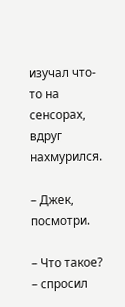изучал что-то на сенсорах, вдруг нахмурился.

– Джек, посмотри.

– Что такое? – спросил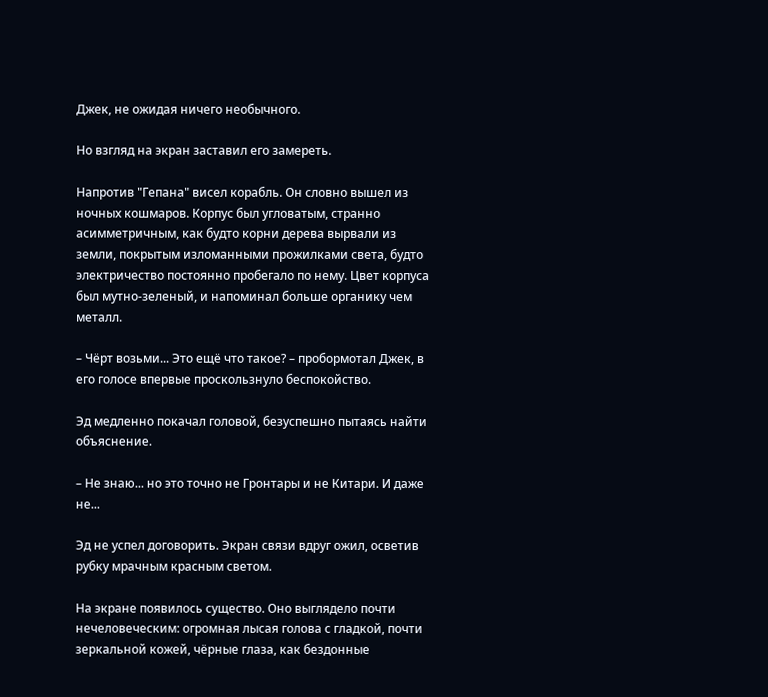Джек, не ожидая ничего необычного.

Но взгляд на экран заставил его замереть.

Напротив "Гепана" висел корабль. Он словно вышел из ночных кошмаров. Корпус был угловатым, странно асимметричным, как будто корни дерева вырвали из земли, покрытым изломанными прожилками света, будто электричество постоянно пробегало по нему. Цвет корпуса был мутно-зеленый, и напоминал больше органику чем металл.

– Чёрт возьми... Это ещё что такое? – пробормотал Джек, в его голосе впервые проскользнуло беспокойство.

Эд медленно покачал головой, безуспешно пытаясь найти объяснение.

– Не знаю... но это точно не Гронтары и не Китари. И даже не...

Эд не успел договорить. Экран связи вдруг ожил, осветив рубку мрачным красным светом.

На экране появилось существо. Оно выглядело почти нечеловеческим: огромная лысая голова с гладкой, почти зеркальной кожей, чёрные глаза, как бездонные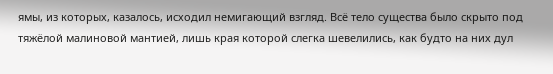ямы, из которых, казалось, исходил немигающий взгляд. Всё тело существа было скрыто под тяжёлой малиновой мантией, лишь края которой слегка шевелились, как будто на них дул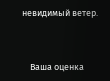невидимый ветер.


    Ваша оценка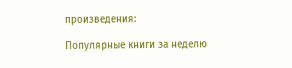произведения:

Популярные книги за неделю